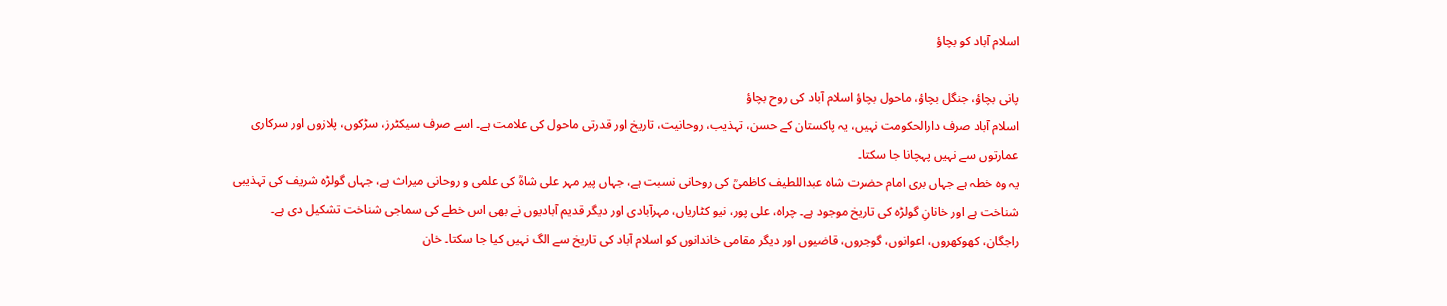اسلام آباد کو بچاؤ

پانی بچاؤ، جنگل بچاؤ، ماحول بچاؤ اسلام آباد کی روح بچاؤ
اسلام آباد صرف دارالحکومت نہیں، یہ پاکستان کے حسن، تہذیب، روحانیت، تاریخ اور قدرتی ماحول کی علامت ہے۔ اسے صرف سیکٹرز، سڑکوں، پلازوں اور سرکاری عمارتوں سے نہیں پہچانا جا سکتا۔
یہ وہ خطہ ہے جہاں بری امام حضرت شاہ عبداللطیف کاظمیؒ کی روحانی نسبت ہے، جہاں پیر مہر علی شاہؒ کی علمی و روحانی میراث ہے، جہاں گولڑہ شریف کی تہذیبی شناخت ہے اور خانانِ گولڑہ کی تاریخ موجود ہے۔ چراہ، علی پور، نیو کٹاریاں، مہرآبادی اور دیگر قدیم آبادیوں نے بھی اس خطے کی سماجی شناخت تشکیل دی ہے۔
راجگان، کھوکھروں، اعوانوں، گوجروں، قاضیوں اور دیگر مقامی خاندانوں کو اسلام آباد کی تاریخ سے الگ نہیں کیا جا سکتا۔ خان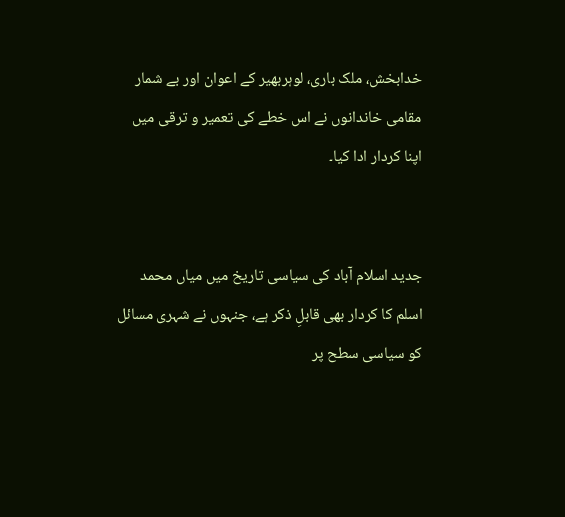خدابخش، ملک باری، لوہربھیر کے اعوان اور بے شمار مقامی خاندانوں نے اس خطے کی تعمیر و ترقی میں اپنا کردار ادا کیا۔


جدید اسلام آباد کی سیاسی تاریخ میں میاں محمد اسلم کا کردار بھی قابلِ ذکر ہے، جنہوں نے شہری مسائل کو سیاسی سطح پر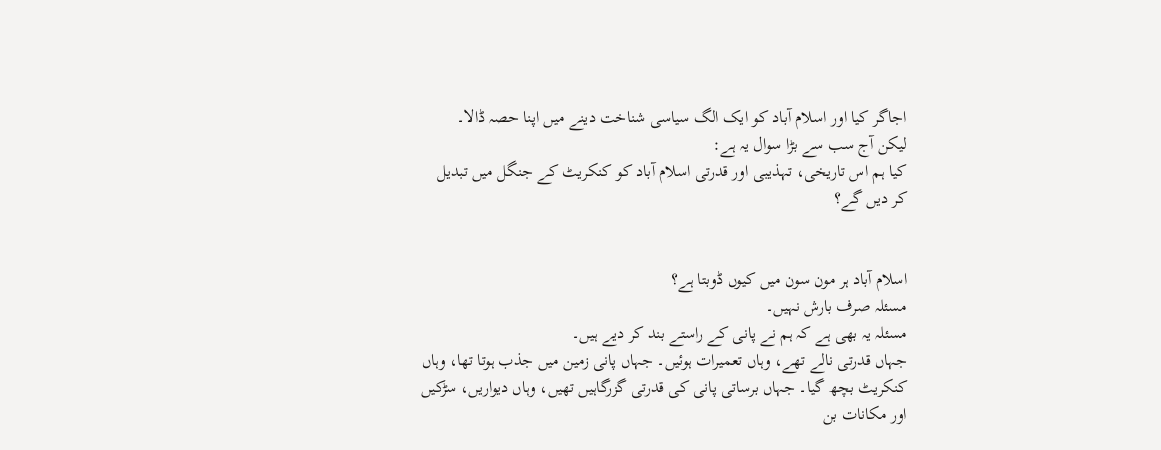اجاگر کیا اور اسلام آباد کو ایک الگ سیاسی شناخت دینے میں اپنا حصہ ڈالا۔
لیکن آج سب سے بڑا سوال یہ ہے:
کیا ہم اس تاریخی، تہذیبی اور قدرتی اسلام آباد کو کنکریٹ کے جنگل میں تبدیل کر دیں گے؟


اسلام آباد ہر مون سون میں کیوں ڈوبتا ہے؟
مسئلہ صرف بارش نہیں۔
مسئلہ یہ بھی ہے کہ ہم نے پانی کے راستے بند کر دیے ہیں۔
جہاں قدرتی نالے تھے، وہاں تعمیرات ہوئیں۔ جہاں پانی زمین میں جذب ہوتا تھا، وہاں کنکریٹ بچھ گیا۔ جہاں برساتی پانی کی قدرتی گزرگاہیں تھیں، وہاں دیواریں، سڑکیں اور مکانات بن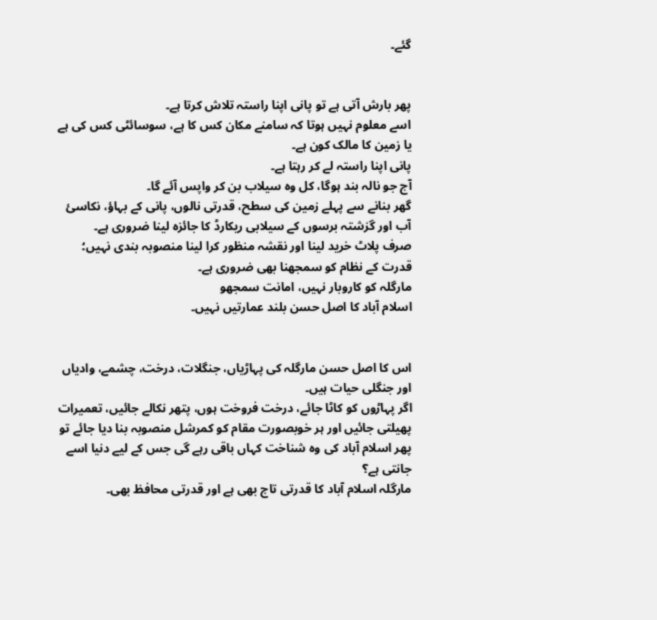گئے۔


پھر بارش آتی ہے تو پانی اپنا راستہ تلاش کرتا ہے۔
اسے معلوم نہیں ہوتا کہ سامنے مکان کس کا ہے، سوسائٹی کس کی ہے یا زمین کا مالک کون ہے۔
پانی اپنا راستہ لے کر رہتا ہے۔
آج جو نالہ بند ہوگا، کل وہ سیلاب بن کر واپس آئے گا۔
گھر بنانے سے پہلے زمین کی سطح، قدرتی نالوں، پانی کے بہاؤ، نکاسیٔ آب اور گزشتہ برسوں کے سیلابی ریکارڈ کا جائزہ لینا ضروری ہے۔
صرف پلاٹ خرید لینا اور نقشہ منظور کرا لینا منصوبہ بندی نہیں؛
قدرت کے نظام کو سمجھنا بھی ضروری ہے۔
مارگلہ کو کاروبار نہیں، امانت سمجھو
اسلام آباد کا اصل حسن بلند عمارتیں نہیں۔


اس کا اصل حسن مارگلہ کی پہاڑیاں، جنگلات، درخت، چشمے، وادیاں اور جنگلی حیات ہیں۔
اگر پہاڑوں کو کاٹا جائے، درخت فروخت ہوں، پتھر نکالے جائیں، تعمیرات پھیلتی جائیں اور ہر خوبصورت مقام کو کمرشل منصوبہ بنا دیا جائے تو پھر اسلام آباد کی وہ شناخت کہاں باقی رہے گی جس کے لیے دنیا اسے جانتی ہے؟
مارگلہ اسلام آباد کا قدرتی تاج بھی ہے اور قدرتی محافظ بھی۔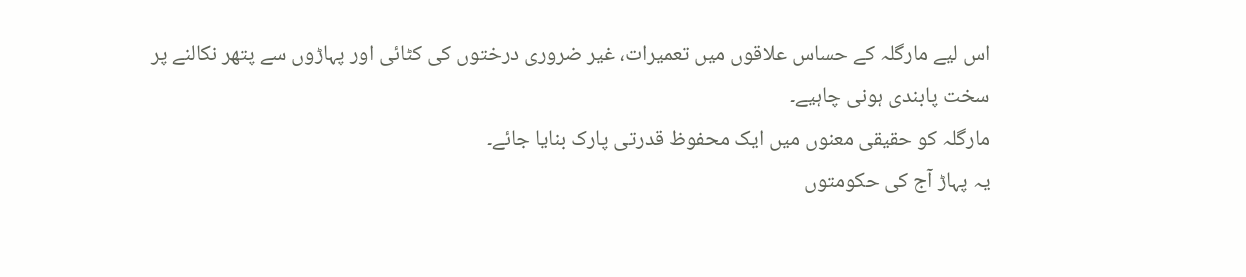اس لیے مارگلہ کے حساس علاقوں میں تعمیرات، غیر ضروری درختوں کی کٹائی اور پہاڑوں سے پتھر نکالنے پر سخت پابندی ہونی چاہیے۔
مارگلہ کو حقیقی معنوں میں ایک محفوظ قدرتی پارک بنایا جائے۔
یہ پہاڑ آج کی حکومتوں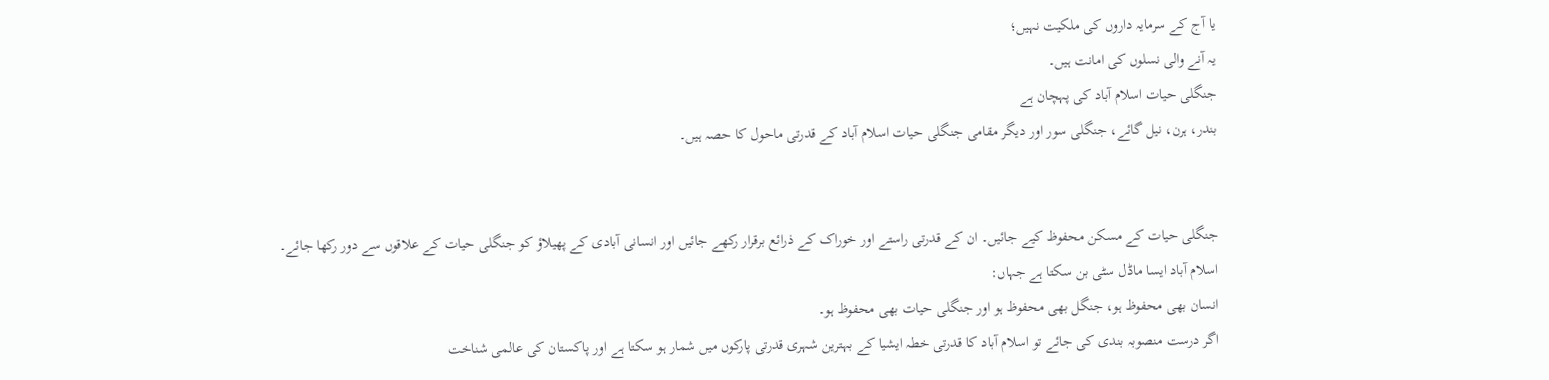یا آج کے سرمایہ داروں کی ملکیت نہیں؛
یہ آنے والی نسلوں کی امانت ہیں۔
جنگلی حیات اسلام آباد کی پہچان ہے
بندر، ہرن، نیل گائے، جنگلی سور اور دیگر مقامی جنگلی حیات اسلام آباد کے قدرتی ماحول کا حصہ ہیں۔


جنگلی حیات کے مسکن محفوظ کیے جائیں۔ ان کے قدرتی راستے اور خوراک کے ذرائع برقرار رکھے جائیں اور انسانی آبادی کے پھیلاؤ کو جنگلی حیات کے علاقوں سے دور رکھا جائے۔
اسلام آباد ایسا ماڈل سٹی بن سکتا ہے جہاں:
انسان بھی محفوظ ہو، جنگل بھی محفوظ ہو اور جنگلی حیات بھی محفوظ ہو۔
اگر درست منصوبہ بندی کی جائے تو اسلام آباد کا قدرتی خطہ ایشیا کے بہترین شہری قدرتی پارکوں میں شمار ہو سکتا ہے اور پاکستان کی عالمی شناخت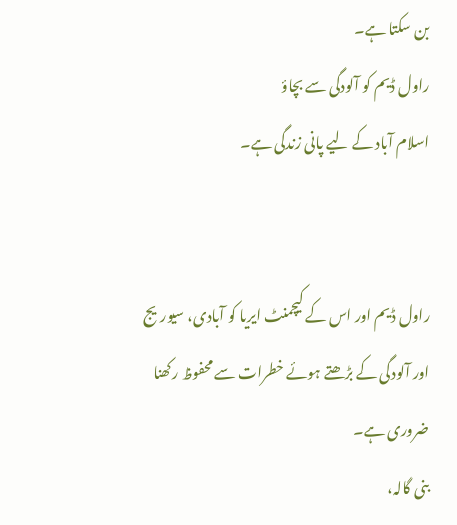بن سکتا ہے۔
راول ڈیم کو آلودگی سے بچاؤ
اسلام آباد کے لیے پانی زندگی ہے۔


راول ڈیم اور اس کے کیچمنٹ ایریا کو آبادی، سیوریج اور آلودگی کے بڑھتے ہوئے خطرات سے محفوظ رکھنا ضروری ہے۔
بنی گالہ،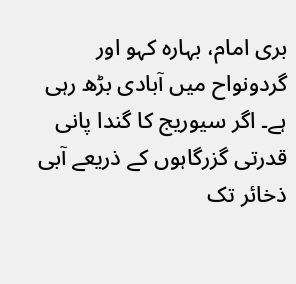بری امام، بہارہ کہو اور گردونواح میں آبادی بڑھ رہی ہے۔ اگر سیوریج کا گندا پانی قدرتی گزرگاہوں کے ذریعے آبی ذخائر تک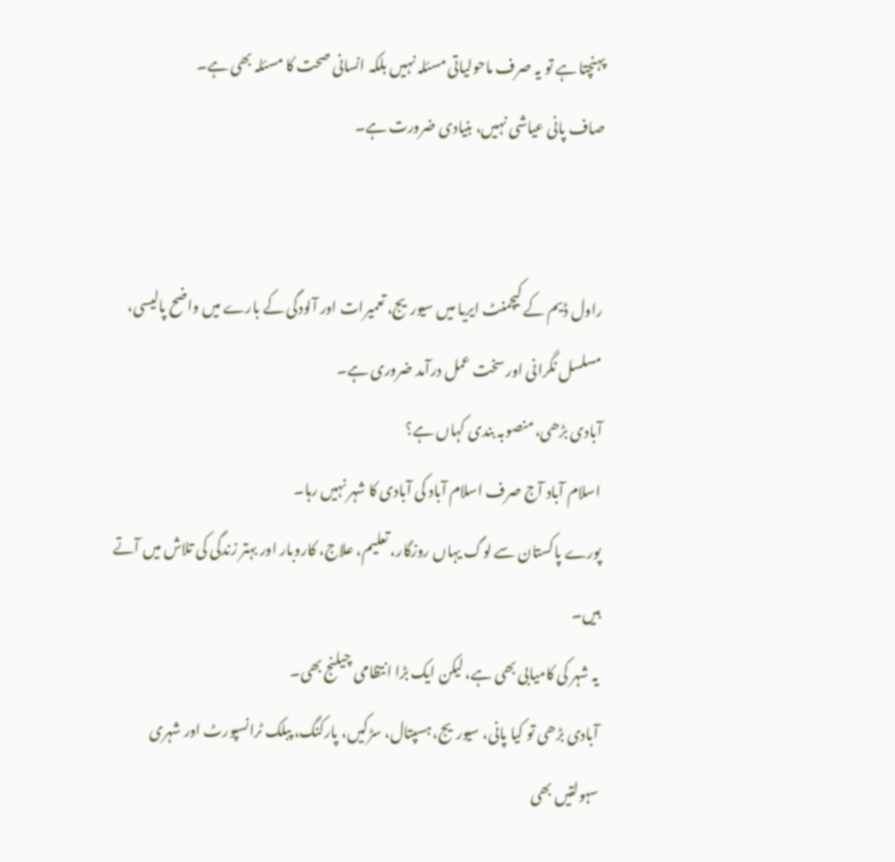پہنچتا ہے تو یہ صرف ماحولیاتی مسئلہ نہیں بلکہ انسانی صحت کا مسئلہ بھی ہے۔
صاف پانی عیاشی نہیں، بنیادی ضرورت ہے۔


راول ڈیم کے کیچمنٹ ایریا میں سیوریج، تعمیرات اور آلودگی کے بارے میں واضح پالیسی، مسلسل نگرانی اور سخت عمل درآمد ضروری ہے۔
آبادی بڑھی، منصوبہ بندی کہاں ہے؟
اسلام آباد آج صرف اسلام آباد کی آبادی کا شہر نہیں رہا۔
پورے پاکستان سے لوگ یہاں روزگار، تعلیم، علاج، کاروبار اور بہتر زندگی کی تلاش میں آتے ہیں۔
یہ شہر کی کامیابی بھی ہے، لیکن ایک بڑا انتظامی چیلنج بھی۔
آبادی بڑھی تو کیا پانی، سیوریج، ہسپتال، سڑکیں، پارکنگ، پبلک ٹرانسپورٹ اور شہری سہولتیں بھی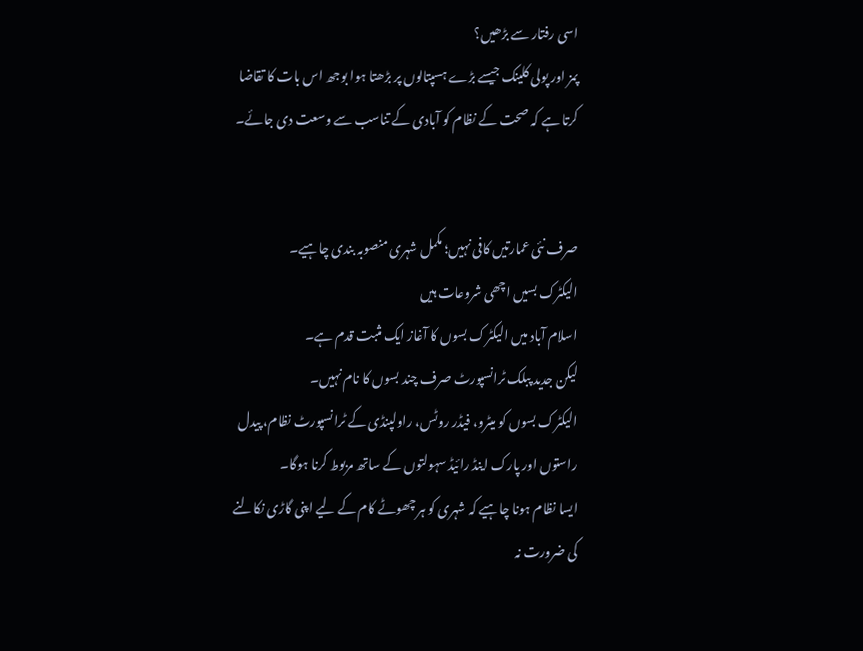اسی رفتار سے بڑھیں؟
پمز اور پولی کلینک جیسے بڑے ہسپتالوں پر بڑھتا ہوا بوجھ اس بات کا تقاضا کرتا ہے کہ صحت کے نظام کو آبادی کے تناسب سے وسعت دی جائے۔


صرف نئی عمارتیں کافی نہیں؛ مکمل شہری منصوبہ بندی چاہیے۔
الیکٹرک بسیں اچھی شروعات ہیں
اسلام آباد میں الیکٹرک بسوں کا آغاز ایک مثبت قدم ہے۔
لیکن جدید پبلک ٹرانسپورٹ صرف چند بسوں کا نام نہیں۔
الیکٹرک بسوں کو میٹرو، فیڈر روٹس، راولپنڈی کے ٹرانسپورٹ نظام، پیدل راستوں اور پارک اینڈ رائیڈ سہولتوں کے ساتھ مربوط کرنا ہوگا۔
ایسا نظام ہونا چاہیے کہ شہری کو ہر چھوٹے کام کے لیے اپنی گاڑی نکالنے کی ضرورت نہ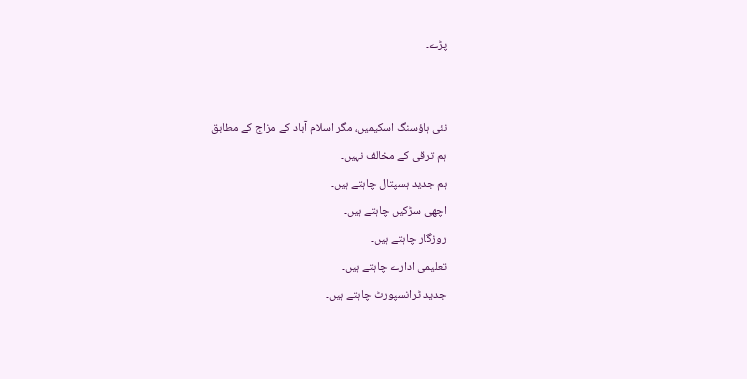پڑے۔


نئی ہاؤسنگ اسکیمیں، مگر اسلام آباد کے مزاج کے مطابق
ہم ترقی کے مخالف نہیں۔
ہم جدید ہسپتال چاہتے ہیں۔
اچھی سڑکیں چاہتے ہیں۔
روزگار چاہتے ہیں۔
تعلیمی ادارے چاہتے ہیں۔
جدید ٹرانسپورٹ چاہتے ہیں۔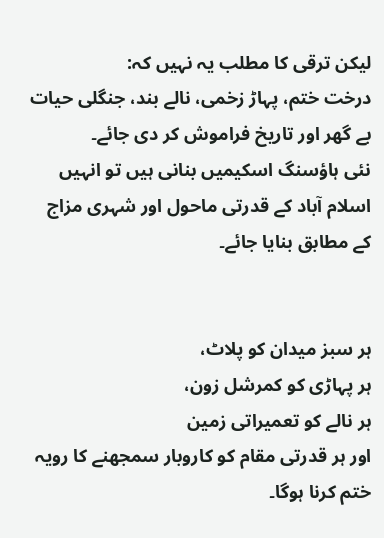لیکن ترقی کا مطلب یہ نہیں کہ:
درخت ختم، پہاڑ زخمی، نالے بند، جنگلی حیات بے گھر اور تاریخ فراموش کر دی جائے۔
نئی ہاؤسنگ اسکیمیں بنانی ہیں تو انہیں اسلام آباد کے قدرتی ماحول اور شہری مزاج کے مطابق بنایا جائے۔


ہر سبز میدان کو پلاٹ،
ہر پہاڑی کو کمرشل زون،
ہر نالے کو تعمیراتی زمین
اور ہر قدرتی مقام کو کاروبار سمجھنے کا رویہ ختم کرنا ہوگا۔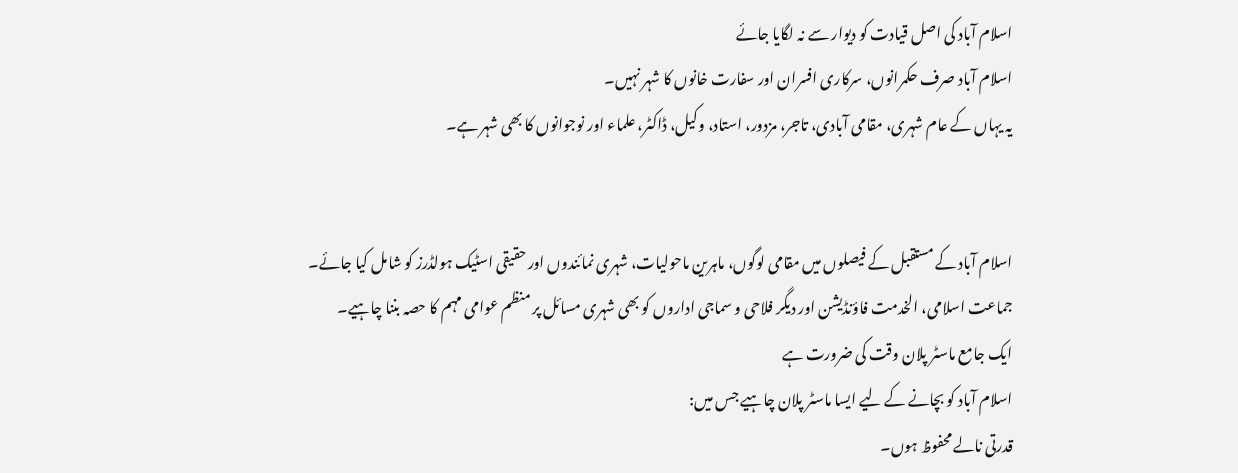اسلام آباد کی اصل قیادت کو دیوار سے نہ لگایا جائے
اسلام آباد صرف حکمرانوں، سرکاری افسران اور سفارت خانوں کا شہر نہیں۔
یہ یہاں کے عام شہری، مقامی آبادی، تاجر، مزدور، استاد، وکیل، ڈاکٹر، علماء اور نوجوانوں کا بھی شہر ہے۔


اسلام آباد کے مستقبل کے فیصلوں میں مقامی لوگوں، ماہرین ماحولیات، شہری نمائندوں اور حقیقی اسٹیک ہولڈرز کو شامل کیا جائے۔
جماعت اسلامی، الخدمت فاؤنڈیشن اور دیگر فلاحی و سماجی اداروں کو بھی شہری مسائل پر منظم عوامی مہم کا حصہ بننا چاہیے۔
ایک جامع ماسٹر پلان وقت کی ضرورت ہے
اسلام آباد کو بچانے کے لیے ایسا ماسٹر پلان چاہیے جس میں:
قدرتی نالے محفوظ ہوں۔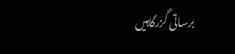برساتی گزرگاہیں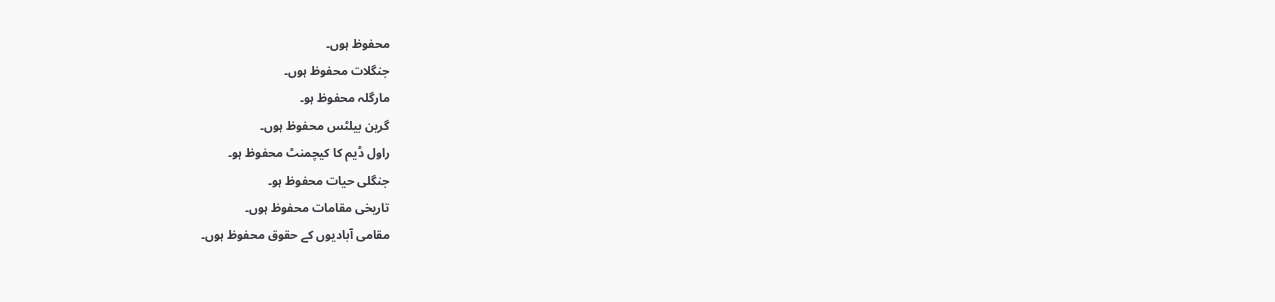محفوظ ہوں۔
جنگلات محفوظ ہوں۔
مارگلہ محفوظ ہو۔
گرین بیلٹس محفوظ ہوں۔
راول ڈیم کا کیچمنٹ محفوظ ہو۔
جنگلی حیات محفوظ ہو۔
تاریخی مقامات محفوظ ہوں۔
مقامی آبادیوں کے حقوق محفوظ ہوں۔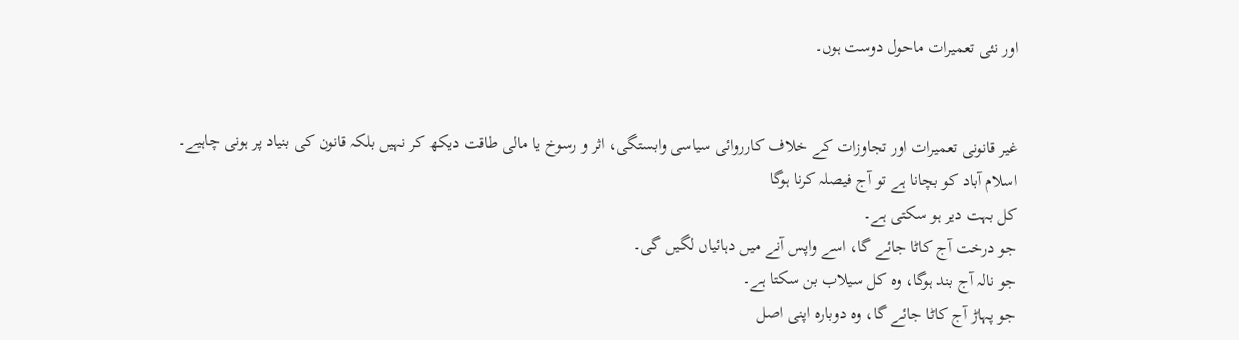اور نئی تعمیرات ماحول دوست ہوں۔


غیر قانونی تعمیرات اور تجاوزات کے خلاف کارروائی سیاسی وابستگی، اثر و رسوخ یا مالی طاقت دیکھ کر نہیں بلکہ قانون کی بنیاد پر ہونی چاہیے۔
اسلام آباد کو بچانا ہے تو آج فیصلہ کرنا ہوگا
کل بہت دیر ہو سکتی ہے۔
جو درخت آج کاٹا جائے گا، اسے واپس آنے میں دہائیاں لگیں گی۔
جو نالہ آج بند ہوگا، وہ کل سیلاب بن سکتا ہے۔
جو پہاڑ آج کاٹا جائے گا، وہ دوبارہ اپنی اصل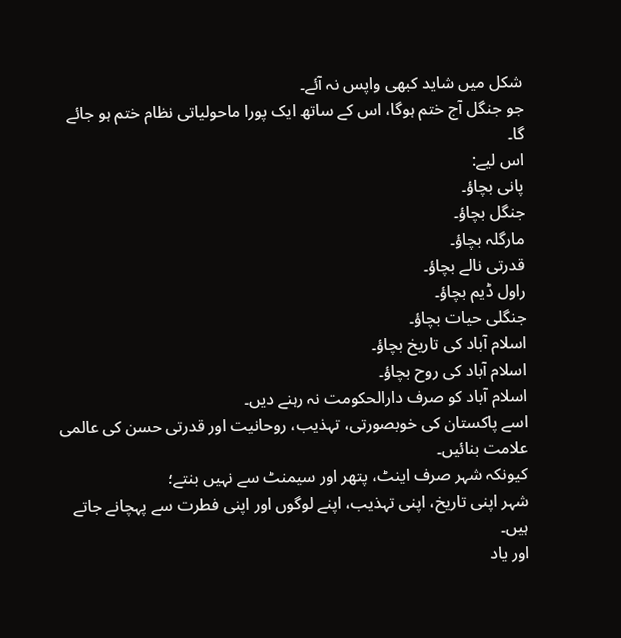شکل میں شاید کبھی واپس نہ آئے۔
جو جنگل آج ختم ہوگا، اس کے ساتھ ایک پورا ماحولیاتی نظام ختم ہو جائے گا۔
اس لیے:
پانی بچاؤ۔
جنگل بچاؤ۔
مارگلہ بچاؤ۔
قدرتی نالے بچاؤ۔
راول ڈیم بچاؤ۔
جنگلی حیات بچاؤ۔
اسلام آباد کی تاریخ بچاؤ۔
اسلام آباد کی روح بچاؤ۔
اسلام آباد کو صرف دارالحکومت نہ رہنے دیں۔
اسے پاکستان کی خوبصورتی، تہذیب، روحانیت اور قدرتی حسن کی عالمی علامت بنائیں۔
کیونکہ شہر صرف اینٹ، پتھر اور سیمنٹ سے نہیں بنتے؛
شہر اپنی تاریخ، اپنی تہذیب، اپنے لوگوں اور اپنی فطرت سے پہچانے جاتے ہیں۔
اور یاد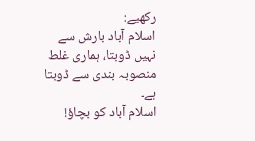رکھیے:
اسلام آباد بارش سے نہیں ڈوبتا، ہماری غلط منصوبہ بندی سے ڈوبتا ہے۔
اسلام آباد کو بچاؤ!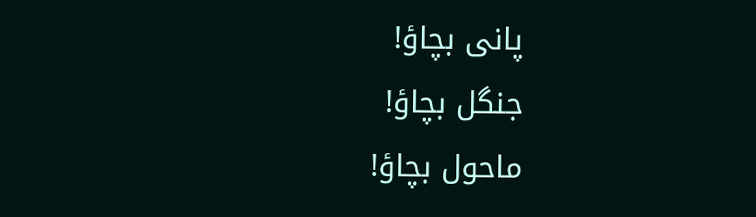پانی بچاؤ!
جنگل بچاؤ!
ماحول بچاؤ!